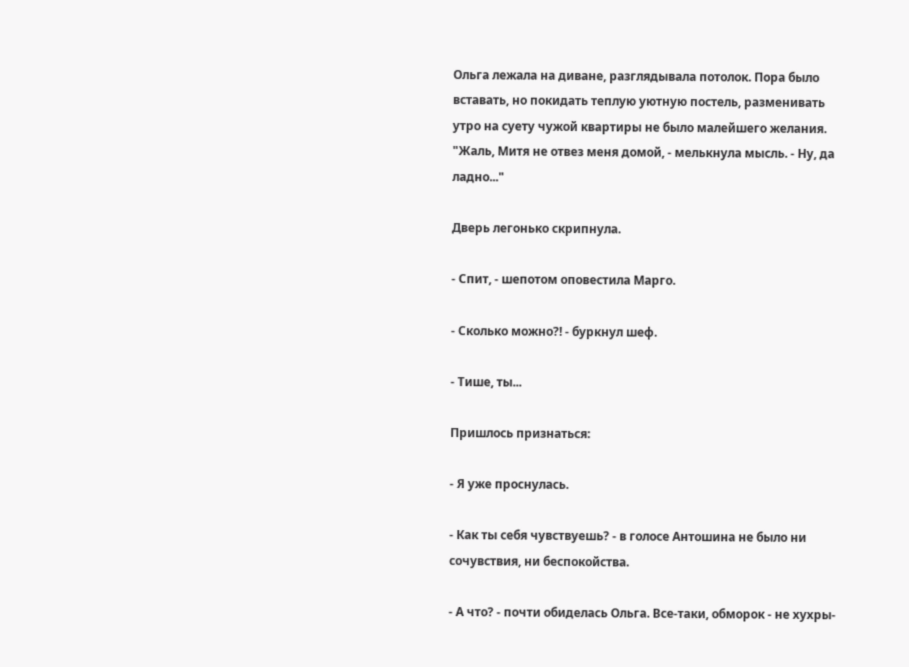Ольга лежала на диване, разглядывала потолок. Пора было вставать, но покидать теплую уютную постель, разменивать утро на суету чужой квартиры не было малейшего желания. "Жаль, Митя не отвез меня домой, - мелькнула мысль. - Ну, да ладно..."

Дверь легонько скрипнула.

- Спит, - шепотом оповестила Марго.

- Сколько можно?! - буркнул шеф.

- Тише, ты...

Пришлось признаться:

- Я уже проснулась.

- Как ты себя чувствуешь? - в голосе Антошина не было ни сочувствия, ни беспокойства.

- А что? - почти обиделась Ольга. Все-таки, обморок - не хухры-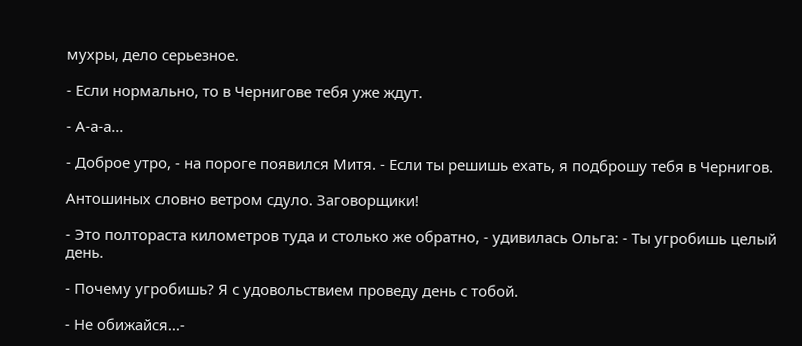мухры, дело серьезное.

- Если нормально, то в Чернигове тебя уже ждут.

- А-а-а...

- Доброе утро, - на пороге появился Митя. - Если ты решишь ехать, я подброшу тебя в Чернигов.

Антошиных словно ветром сдуло. Заговорщики!

- Это полтораста километров туда и столько же обратно, - удивилась Ольга: - Ты угробишь целый день.

- Почему угробишь? Я с удовольствием проведу день с тобой.

- Не обижайся...-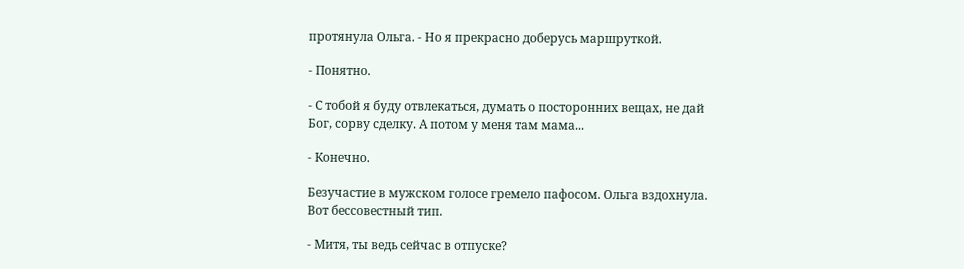протянула Ольга. - Но я прекрасно доберусь маршруткой.

- Понятно.

- С тобой я буду отвлекаться, думать о посторонних вещах, не дай Бог, сорву сделку. А потом у меня там мама...

- Конечно.

Безучастие в мужском голосе гремело пафосом. Ольга вздохнула. Вот бессовестный тип.

- Митя, ты ведь сейчас в отпуске?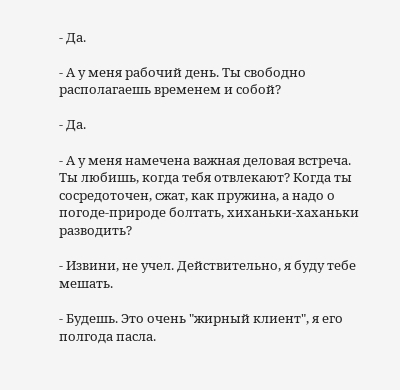- Да.

- А у меня рабочий день. Ты свободно располагаешь временем и собой?

- Да.

- А у меня намечена важная деловая встреча. Ты любишь, когда тебя отвлекают? Когда ты сосредоточен, сжат, как пружина, а надо о погоде-природе болтать, хиханьки-хаханьки разводить?

- Извини, не учел. Действительно, я буду тебе мешать.

- Будешь. Это очень "жирный клиент", я его полгода пасла.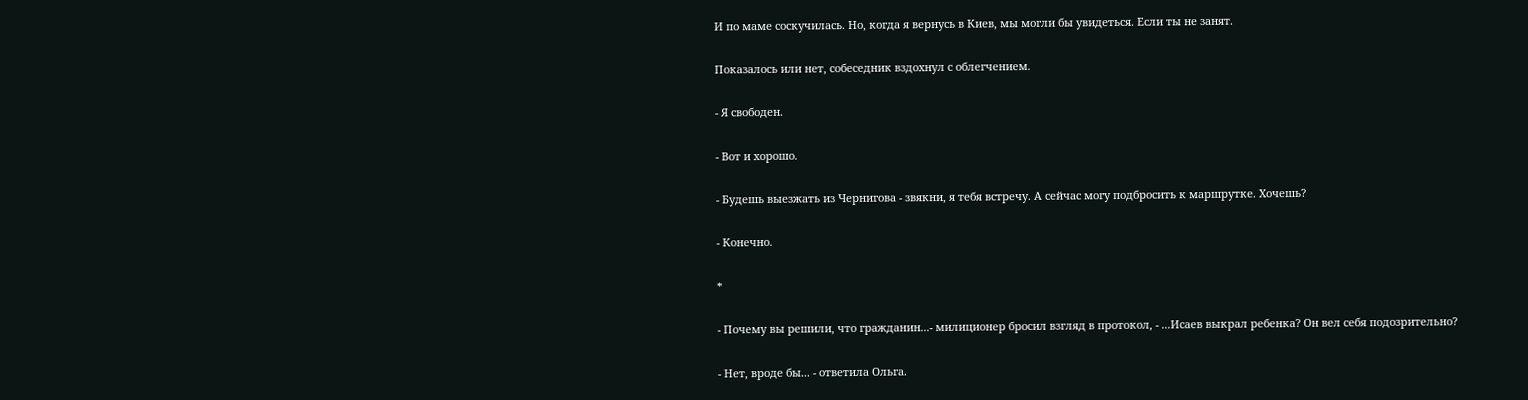И по маме соскучилась. Но, когда я вернусь в Киев, мы могли бы увидеться. Если ты не занят.

Показалось или нет, собеседник вздохнул с облегчением.

- Я свободен.

- Вот и хорошо.

- Будешь выезжать из Чернигова - звякни, я тебя встречу. А сейчас могу подбросить к маршрутке. Хочешь?

- Конечно.

*

- Почему вы решили, что гражданин...- милиционер бросил взгляд в протокол, - ...Исаев выкрал ребенка? Он вел себя подозрительно?

- Нет, вроде бы... - ответила Ольга.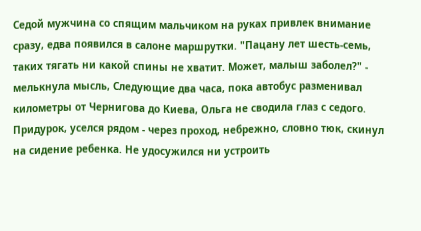Седой мужчина со спящим мальчиком на руках привлек внимание сразу, едва появился в салоне маршрутки. "Пацану лет шесть-семь, таких тягать ни какой спины не хватит. Может, малыш заболел?" - мелькнула мысль, Следующие два часа, пока автобус разменивал километры от Чернигова до Киева, Ольга не сводила глаз с седого. Придурок, уселся рядом - через проход, небрежно, словно тюк, скинул на сидение ребенка. Не удосужился ни устроить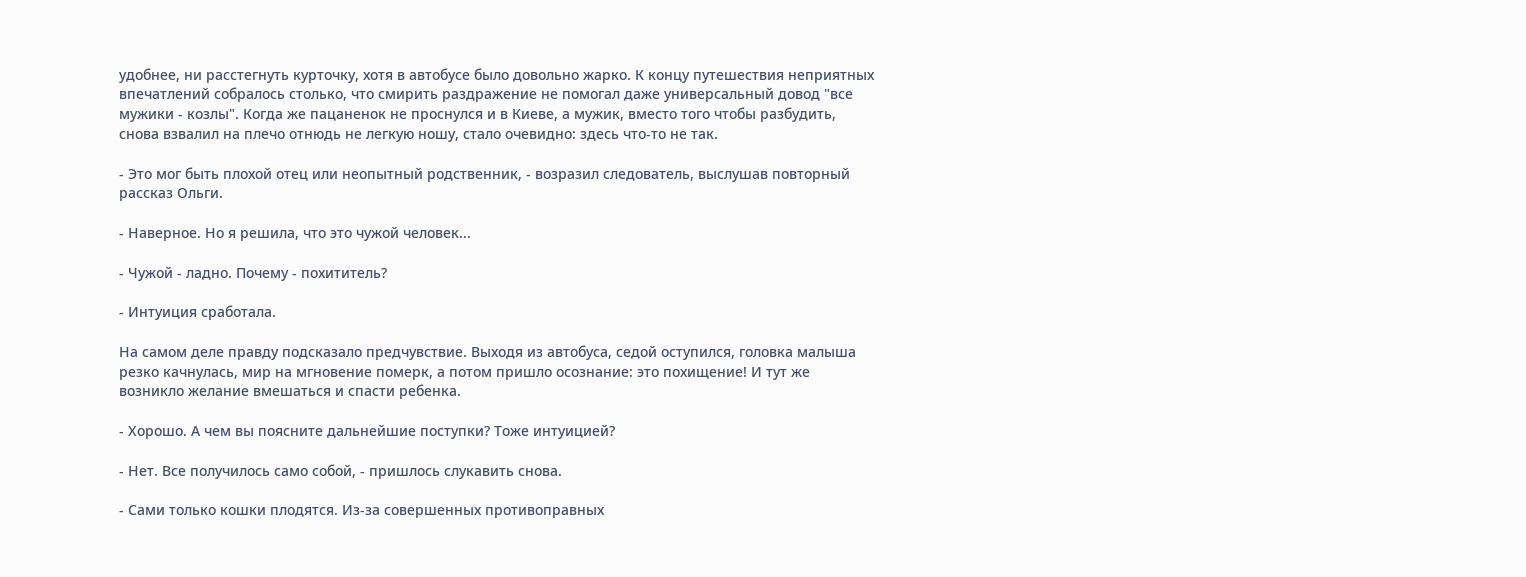удобнее, ни расстегнуть курточку, хотя в автобусе было довольно жарко. К концу путешествия неприятных впечатлений собралось столько, что смирить раздражение не помогал даже универсальный довод "все мужики - козлы". Когда же пацаненок не проснулся и в Киеве, а мужик, вместо того чтобы разбудить, снова взвалил на плечо отнюдь не легкую ношу, стало очевидно: здесь что-то не так.

- Это мог быть плохой отец или неопытный родственник, - возразил следователь, выслушав повторный рассказ Ольги.

- Наверное. Но я решила, что это чужой человек...

- Чужой - ладно. Почему - похититель?

- Интуиция сработала.

На самом деле правду подсказало предчувствие. Выходя из автобуса, седой оступился, головка малыша резко качнулась, мир на мгновение померк, а потом пришло осознание: это похищение! И тут же возникло желание вмешаться и спасти ребенка.

- Хорошо. А чем вы поясните дальнейшие поступки? Тоже интуицией?

- Нет. Все получилось само собой, - пришлось слукавить снова.

- Сами только кошки плодятся. Из-за совершенных противоправных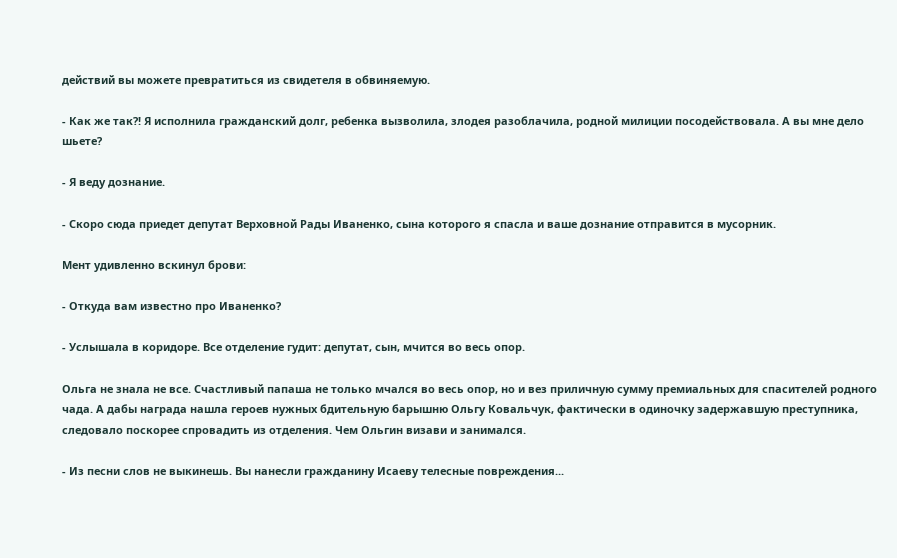действий вы можете превратиться из свидетеля в обвиняемую.

- Как же так?! Я исполнила гражданский долг, ребенка вызволила, злодея разоблачила, родной милиции посодействовала. А вы мне дело шьете?

- Я веду дознание.

- Скоро сюда приедет депутат Верховной Рады Иваненко, сына которого я спасла и ваше дознание отправится в мусорник.

Мент удивленно вскинул брови:

- Откуда вам известно про Иваненко?

- Услышала в коридоре. Все отделение гудит: депутат, сын, мчится во весь опор.

Ольга не знала не все. Счастливый папаша не только мчался во весь опор, но и вез приличную сумму премиальных для спасителей родного чада. А дабы награда нашла героев нужных бдительную барышню Ольгу Ковальчук, фактически в одиночку задержавшую преступника, следовало поскорее спровадить из отделения. Чем Ольгин визави и занимался.

- Из песни слов не выкинешь. Вы нанесли гражданину Исаеву телесные повреждения...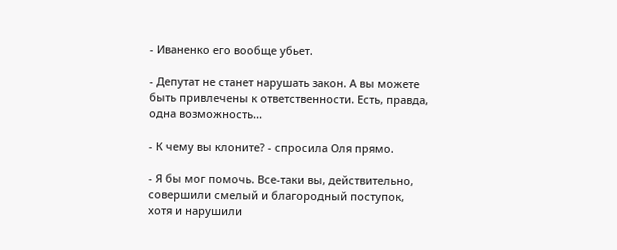- Иваненко его вообще убьет.

- Депутат не станет нарушать закон. А вы можете быть привлечены к ответственности. Есть, правда, одна возможность...

- К чему вы клоните? - спросила Оля прямо.

- Я бы мог помочь. Все-таки вы, действительно, совершили смелый и благородный поступок, хотя и нарушили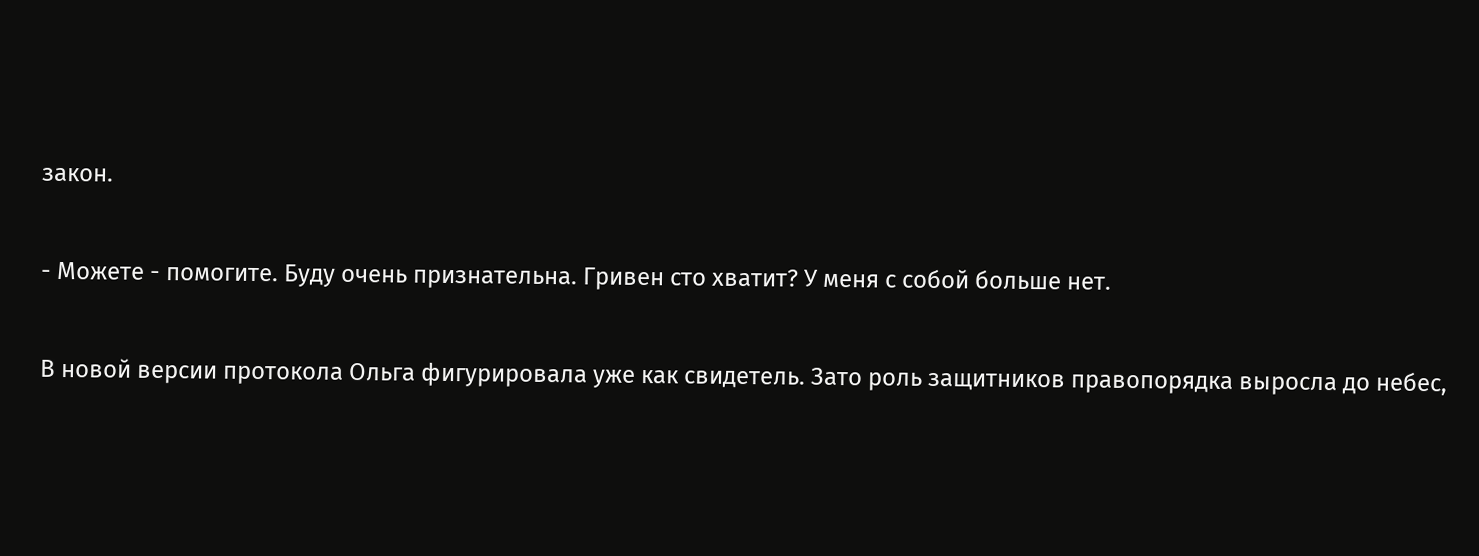закон.

- Можете - помогите. Буду очень признательна. Гривен сто хватит? У меня с собой больше нет.

В новой версии протокола Ольга фигурировала уже как свидетель. Зато роль защитников правопорядка выросла до небес,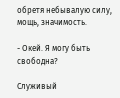обретя небывалую силу, мощь, значимость.

- Окей. Я могу быть свободна?

Служивый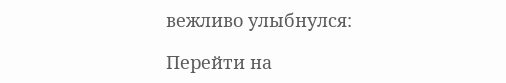вежливо улыбнулся:

Перейти на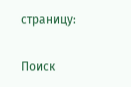страницу:

Поиск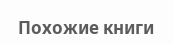Похожие книги